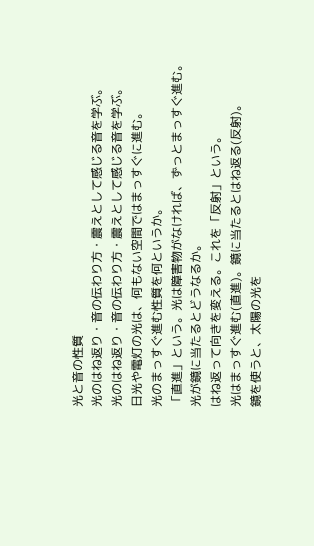光と音の性質
光のはね返り・音の伝わり方・震えとして感じる音を学ぶ。
光のはね返り・音の伝わり方・震えとして感じる音を学ぶ。
日光や電灯の光は、何もない空間ではまっすぐに進む。
光のまっすぐ進む性質を何というか。
「直進」という。光は障害物がなければ、ずっとまっすぐ進む。
光が鏡に当たるとどうなるか。
はね返って向きを変える。これを「反射」という。
光はまっすぐ進む(直進)。鏡に当たるとはね返る(反射)。
鏡を使うと、太陽の光を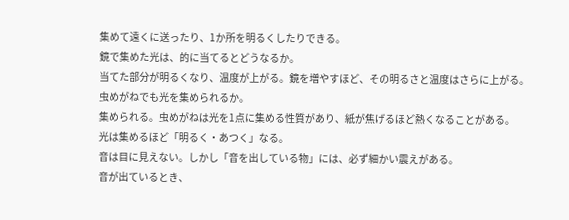集めて遠くに送ったり、1か所を明るくしたりできる。
鏡で集めた光は、的に当てるとどうなるか。
当てた部分が明るくなり、温度が上がる。鏡を増やすほど、その明るさと温度はさらに上がる。
虫めがねでも光を集められるか。
集められる。虫めがねは光を1点に集める性質があり、紙が焦げるほど熱くなることがある。
光は集めるほど「明るく・あつく」なる。
音は目に見えない。しかし「音を出している物」には、必ず細かい震えがある。
音が出ているとき、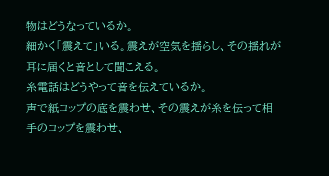物はどうなっているか。
細かく「震えて」いる。震えが空気を揺らし、その揺れが耳に届くと音として聞こえる。
糸電話はどうやって音を伝えているか。
声で紙コップの底を震わせ、その震えが糸を伝って相手のコップを震わせ、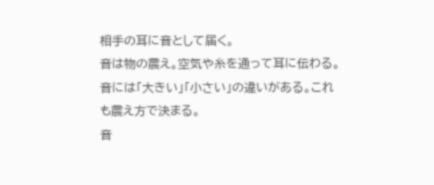相手の耳に音として届く。
音は物の震え。空気や糸を通って耳に伝わる。
音には「大きい」「小さい」の違いがある。これも震え方で決まる。
音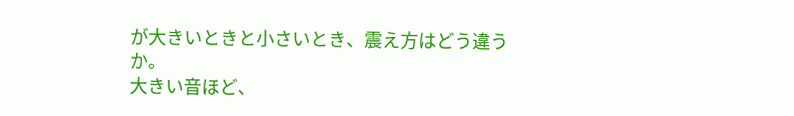が大きいときと小さいとき、震え方はどう違うか。
大きい音ほど、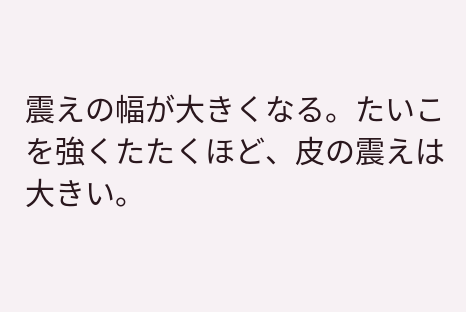震えの幅が大きくなる。たいこを強くたたくほど、皮の震えは大きい。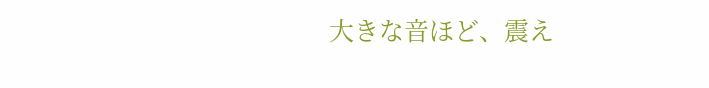大きな音ほど、震え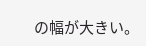の幅が大きい。